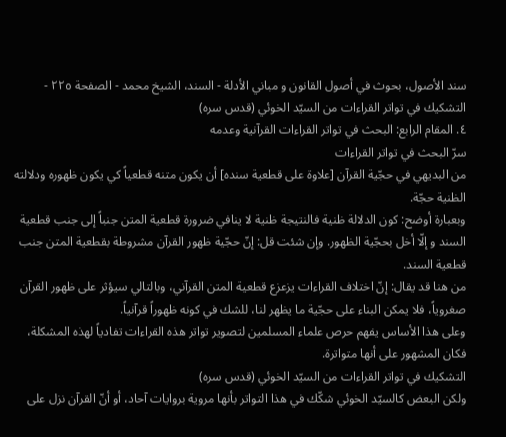سند الأصول، بحوث في أصول القانون و مباني الأدلة - السند، الشيخ محمد - الصفحة ٢٢٥ - التشكيك في تواتر القراءات من السيّد الخوئي (قدس سره)
٤. المقام الرابع: البحث في تواتر القراءات القرآنية وعدمه
سرّ البحث في تواتر القراءات
من البديهي في حجّية القرآن [علاوة على قطعية سنده] أن يكون متنه قطعياً كي يكون ظهوره ودلالته الظنية حجّة.
وبعبارة أوضح: كون الدلالة ظنية فالنتيجة ظنية لا ينافي ضرورة قطعية المتن جنباً إلى جنب قطعية السند و إلّا أخل بحجّية الظهور. وإن شئت قل: إنّ حجّية ظهور القرآن مشروطة بقطعية المتن جنب قطعية السند.
من هنا قد يقال: إنّ اختلاف القراءات يزعزع قطعية المتن القرآني، وبالتالي سيؤثر على ظهور القرآن صغروياً، فلا يمكن البناء على حجّية ما يظهر لنا، للشك في كونه ظهوراً قرآنياً.
وعلى هذا الأساس يفهم حرص علماء المسلمين لتصوير تواتر هذه القراءات تفادياً لهذه المشكلة، فكان المشهور على أنها متواترة.
التشكيك في تواتر القراءات من السيّد الخوئي (قدس سره)
ولكن البعض كالسيّد الخوئي شكّك في هذا التواتر بأنها مروية بروايات آحاد، أو أنّ القرآن نزل على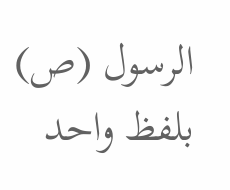الرسول (ص) بلفظ واحد